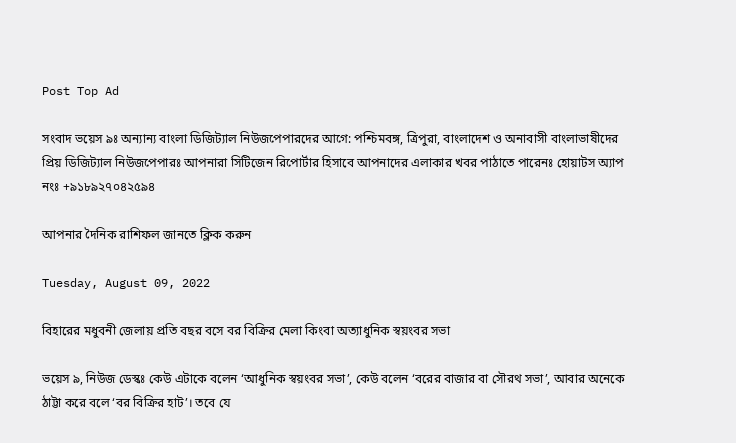Post Top Ad

সংবাদ ভয়েস ৯ঃ অন্যান্য বাংলা ডিজিট্যাল নিউজপেপারদের আগে: পশ্চিমবঙ্গ, ত্রিপুরা, বাংলাদেশ ও অনাবাসী বাংলাভাষীদের প্রিয় ডিজিট্যাল নিউজপেপারঃ আপনারা সিটিজেন রিপোর্টার হিসাবে আপনাদের এলাকার খবর পাঠাতে পারেনঃ হোয়াটস অ্যাপ নংঃ +৯১৮৯২৭০৪২৫৯৪

আপনার দৈনিক রাশিফল জানতে ক্লিক করুন

Tuesday, August 09, 2022

বিহারের মধুবনী জেলায় প্রতি বছর বসে বর বিক্রির মেলা কিংবা অত্যাধুনিক স্বয়ংবর সভা

ভয়েস ৯, নিউজ ডেস্কঃ কেউ এটাকে বলেন ‘আধুনিক স্বয়ংবর সভা’, কেউ বলেন ‘বরের বাজার বা সৌরথ সভা’, আবার অনেকে ঠাট্টা করে বলে ‘বর বিক্রির হাট’। তবে যে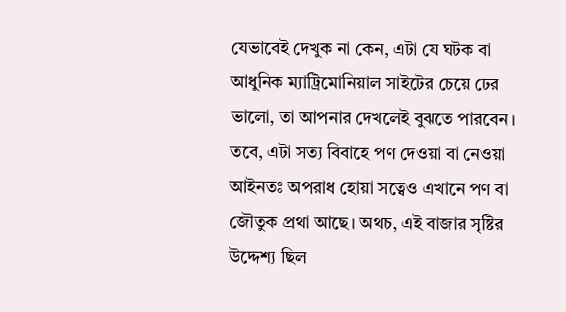যেভাবেই দেখুক না কেন, এটা যে ঘটক বা আধুনিক ম্যাট্রিমোনিয়াল সাইটের চেয়ে ঢের ভালো, তা আপনার দেখলেই বুঝতে পারবেন। তবে, এটা সত্য বিবাহে পণ দেওয়া বা নেওয়া আইনতঃ অপরাধ হোয়া সত্বেও এখানে পণ বা জৌতুক প্রথা আছে। অথচ, এই বাজার সৃষ্টির উদ্দেশ্য ছিল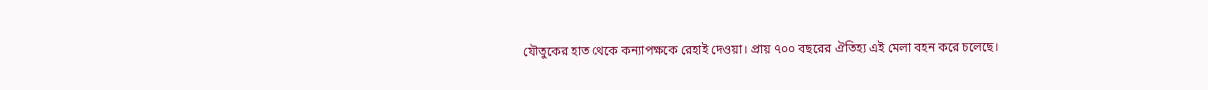যৌতুকের হাত থেকে কন্যাপক্ষকে রেহাই দেওয়া। প্রায় ৭০০ বছরের ঐতিহ্য এই মেলা বহন করে চলেছে।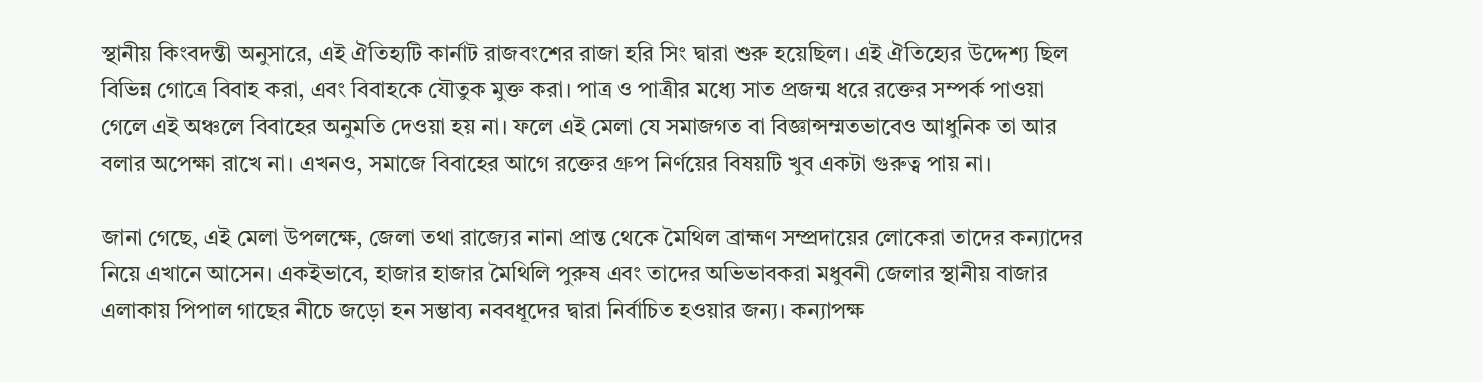স্থানীয় কিংবদন্তী অনুসারে, এই ঐতিহ্যটি কার্নাট রাজবংশের রাজা হরি সিং দ্বারা শুরু হয়েছিল। এই ঐতিহ্যের উদ্দেশ্য ছিল বিভিন্ন গোত্রে বিবাহ করা, এবং বিবাহকে যৌতুক মুক্ত করা। পাত্র ও পাত্রীর মধ্যে সাত প্রজন্ম ধরে রক্তের সম্পর্ক পাওয়া গেলে এই অঞ্চলে বিবাহের অনুমতি দেওয়া হয় না। ফলে এই মেলা যে সমাজগত বা বিজ্ঞান্সম্মতভাবেও আধুনিক তা আর বলার অপেক্ষা রাখে না। এখনও, সমাজে বিবাহের আগে রক্তের গ্রুপ নির্ণয়ের বিষয়টি খুব একটা গুরুত্ব পায় না।

জানা গেছে, এই মেলা উপলক্ষে, জেলা তথা রাজ্যের নানা প্রান্ত থেকে মৈথিল ব্রাহ্মণ সম্প্রদায়ের লোকেরা তাদের কন্যাদের নিয়ে এখানে আসেন। একইভাবে, হাজার হাজার মৈথিলি পুরুষ এবং তাদের অভিভাবকরা মধুবনী জেলার স্থানীয় বাজার এলাকায় পিপাল গাছের নীচে জড়ো হন সম্ভাব্য নববধূদের দ্বারা নির্বাচিত হওয়ার জন্য। কন্যাপক্ষ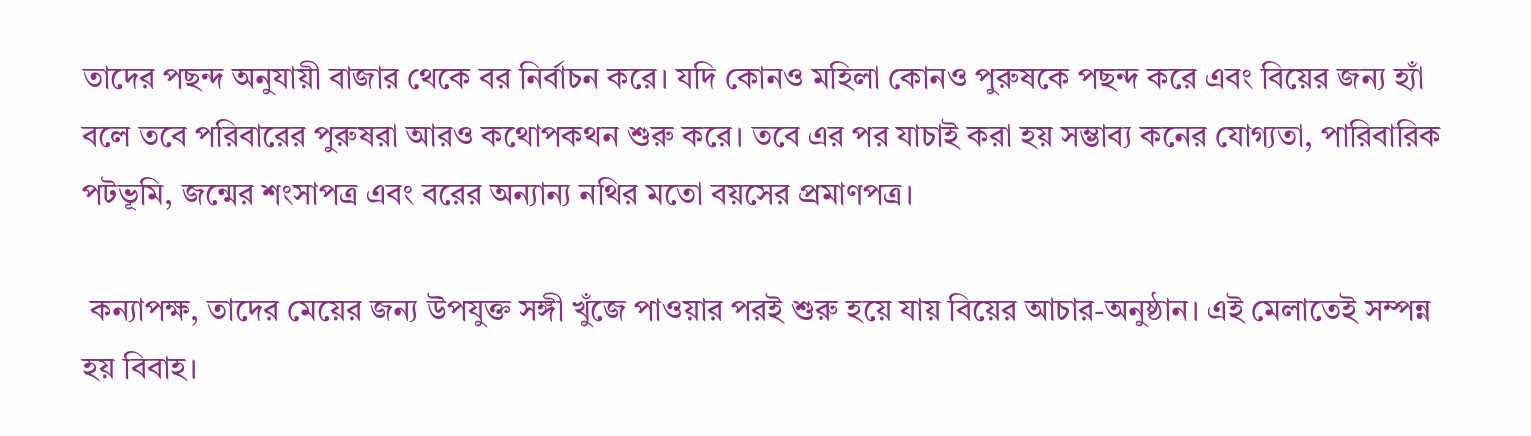তাদের পছন্দ অনুযায়ী বাজার থেকে বর নির্বাচন করে। যদি কোনও মহিলা কোনও পুরুষকে পছন্দ করে এবং বিয়ের জন্য হ্যাঁ বলে তবে পরিবারের পুরুষরা আরও কথোপকথন শুরু করে। তবে এর পর যাচাই করা হয় সম্ভাব্য কনের যোগ্যতা, পারিবারিক পটভূমি, জন্মের শংসাপত্র এবং বরের অন্যান্য নথির মতো বয়সের প্রমাণপত্র।

 কন্যাপক্ষ, তাদের মেয়ের জন্য উপযুক্ত সঙ্গী খুঁজে পাওয়ার পরই শুরু হয়ে যায় বিয়ের আচার-অনুষ্ঠান। এই মেলাতেই সম্পন্ন হয় বিবাহ।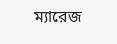ম্যারেজ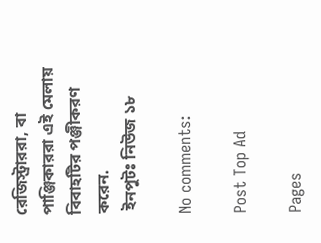রেজিস্ট্রাররা, বা পাঞ্জিকাররা এই মেলায় বিবাহটির পঞ্জীকরণ করেন.
 ইনপুটঃ নিউজ ১৮

No comments:

Post Top Ad

Pages